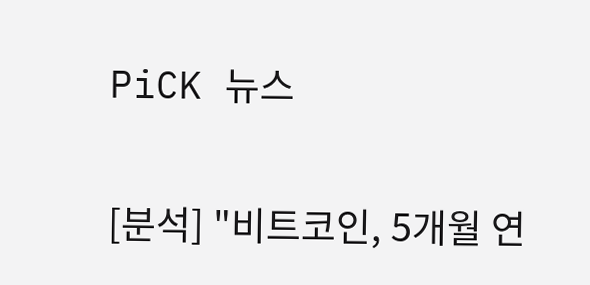PiCK 뉴스

[분석] "비트코인, 5개월 연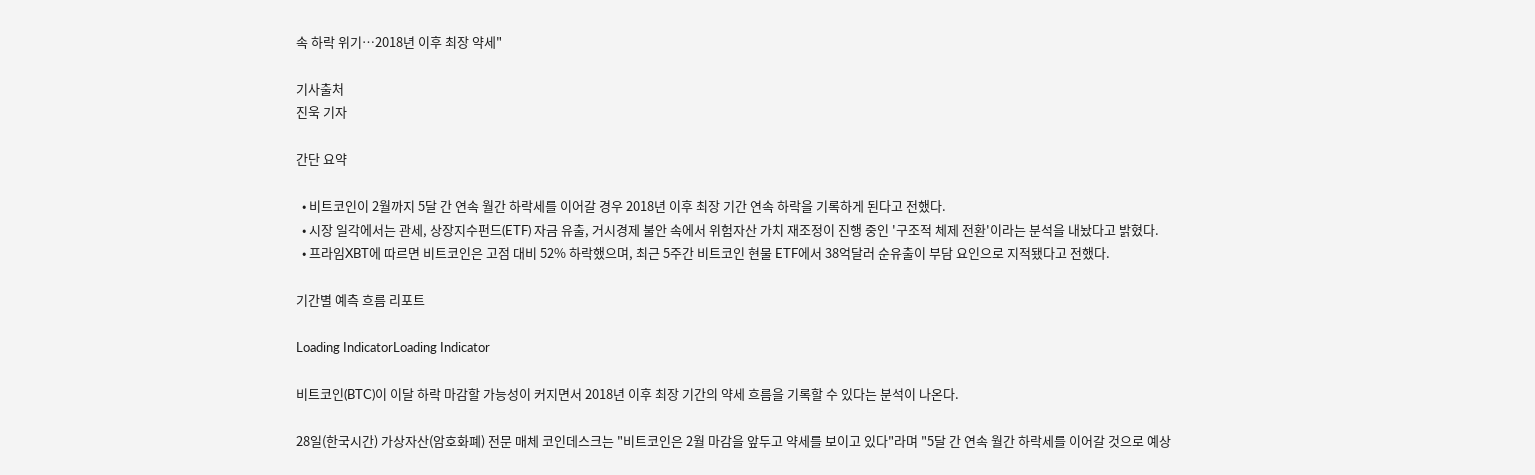속 하락 위기…2018년 이후 최장 약세"

기사출처
진욱 기자

간단 요약

  • 비트코인이 2월까지 5달 간 연속 월간 하락세를 이어갈 경우 2018년 이후 최장 기간 연속 하락을 기록하게 된다고 전했다.
  • 시장 일각에서는 관세, 상장지수펀드(ETF) 자금 유출, 거시경제 불안 속에서 위험자산 가치 재조정이 진행 중인 '구조적 체제 전환'이라는 분석을 내놨다고 밝혔다.
  • 프라임XBT에 따르면 비트코인은 고점 대비 52% 하락했으며, 최근 5주간 비트코인 현물 ETF에서 38억달러 순유출이 부담 요인으로 지적됐다고 전했다.

기간별 예측 흐름 리포트

Loading IndicatorLoading Indicator

비트코인(BTC)이 이달 하락 마감할 가능성이 커지면서 2018년 이후 최장 기간의 약세 흐름을 기록할 수 있다는 분석이 나온다.

28일(한국시간) 가상자산(암호화폐) 전문 매체 코인데스크는 "비트코인은 2월 마감을 앞두고 약세를 보이고 있다"라며 "5달 간 연속 월간 하락세를 이어갈 것으로 예상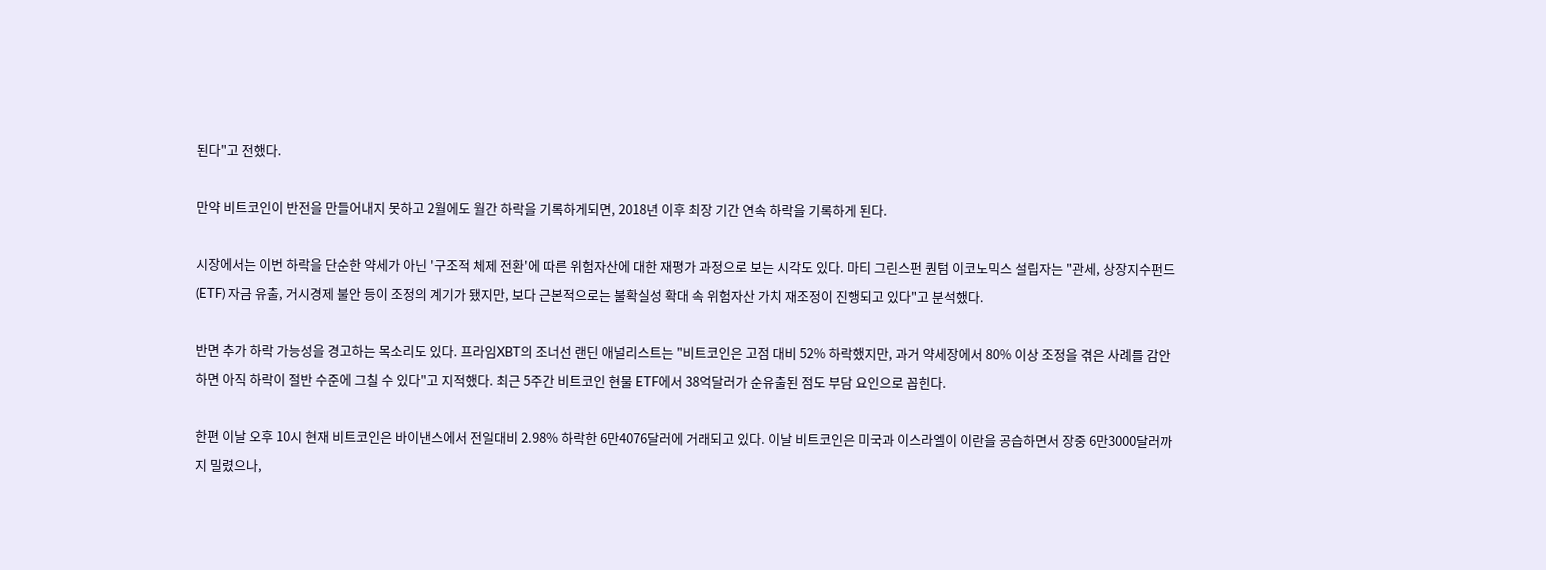된다"고 전했다.

만약 비트코인이 반전을 만들어내지 못하고 2월에도 월간 하락을 기록하게되면, 2018년 이후 최장 기간 연속 하락을 기록하게 된다.

시장에서는 이번 하락을 단순한 약세가 아닌 '구조적 체제 전환'에 따른 위험자산에 대한 재평가 과정으로 보는 시각도 있다. 마티 그린스펀 퀀텀 이코노믹스 설립자는 "관세, 상장지수펀드(ETF) 자금 유출, 거시경제 불안 등이 조정의 계기가 됐지만, 보다 근본적으로는 불확실성 확대 속 위험자산 가치 재조정이 진행되고 있다"고 분석했다.

반면 추가 하락 가능성을 경고하는 목소리도 있다. 프라임XBT의 조너선 랜딘 애널리스트는 "비트코인은 고점 대비 52% 하락했지만, 과거 약세장에서 80% 이상 조정을 겪은 사례를 감안하면 아직 하락이 절반 수준에 그칠 수 있다"고 지적했다. 최근 5주간 비트코인 현물 ETF에서 38억달러가 순유출된 점도 부담 요인으로 꼽힌다.

한편 이날 오후 10시 현재 비트코인은 바이낸스에서 전일대비 2.98% 하락한 6만4076달러에 거래되고 있다. 이날 비트코인은 미국과 이스라엘이 이란을 공습하면서 장중 6만3000달러까지 밀렸으나,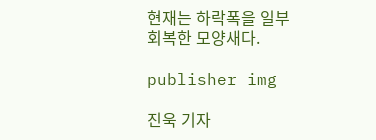현재는 하락폭을 일부 회복한 모양새다.

publisher img

진욱 기자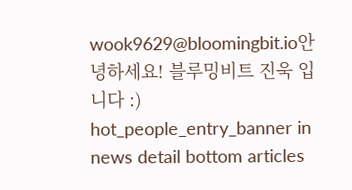wook9629@bloomingbit.io안녕하세요! 블루밍비트 진욱 입니다 :)
hot_people_entry_banner in news detail bottom articles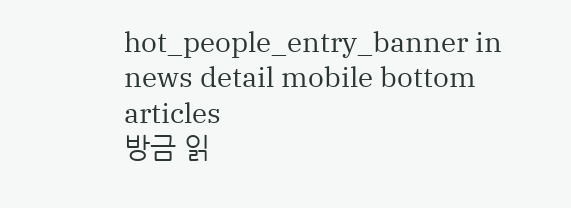hot_people_entry_banner in news detail mobile bottom articles
방금 읽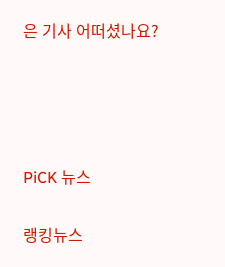은 기사 어떠셨나요?




PiCK 뉴스

랭킹뉴스